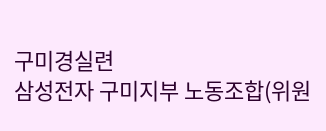구미경실련
삼성전자 구미지부 노동조합(위원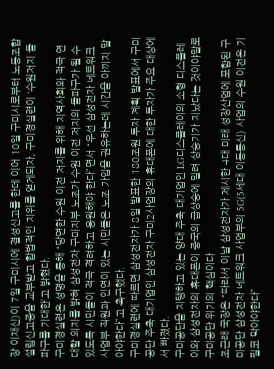장 이재신)이 7일 구미시에 결성신고를 한데 이어 10일 구미시로부터 노동조합 설립신고증을 교부받고 합법적인 지위를 얻게되자, 구미경실련이 ‘수원저지 돌파구를 기대한’고 밝혔다.
구미경실련은 성명을 통해 “당면한 수원 이전 저지를 위해 지역사회와 적극 연대할 의지를 밝혀 삼성전자 구미지부 노조가 수원 이전 저지의 돌파구가 될 수 있도록 시민들이 적극 격려하고 응원해야 한다”면서 “우선 삼성전자 네트워크 사업부 직원과 인연이 있는 시민들은 노조 가입을 권유하는데 시간을 아끼지 말아야한다”고 촉구했다.
구미경실련에 따르면 삼성전자가 8일 발표한 180조원 투자 계획 발표에서 구미공단 주축 대기업인 삼성전자 구미2사업장의 휴대폰에 대한 투자가 주요 대상에서 빠졌다.
구미공단을 지탱하고 있는 양대 주축 대기업인 LG디스플레이의 소형 디스플레이와 삼성전자의 휴대폰이 중국의 급상승에 밀려 상승기가 지났다는 것이야말로 구미공단 위기의 핵심이다
조근래 국장은 “따라서 이날 삼성전자가 제시한 4대 미래 성장산업에 포함된 구미공단 삼성전자 네트워크 사업부의 5G(5세대 이동통신) 사업의 수원 이전은 기필코 막아야한다”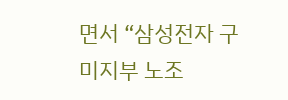면서 “삼성전자 구미지부 노조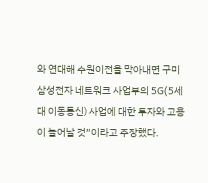와 연대해 수원이전을 막아내면 구미 삼성전자 네트워크 사업부의 5G(5세대 이동통신) 사업에 대한 투자와 고용이 늘어날 것”이라고 주장했다.